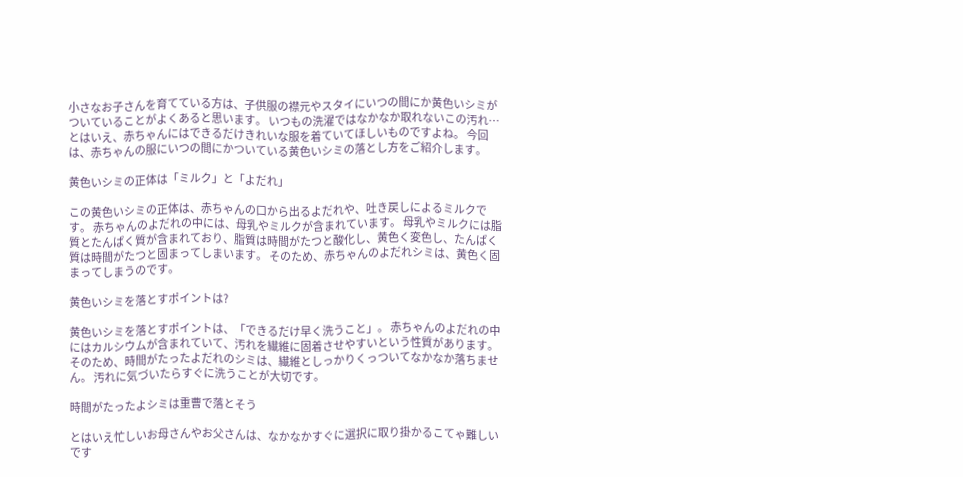小さなお子さんを育てている方は、子供服の襟元やスタイにいつの間にか黄色いシミがついていることがよくあると思います。 いつもの洗濯ではなかなか取れないこの汚れ… とはいえ、赤ちゃんにはできるだけきれいな服を着ていてほしいものですよね。 今回は、赤ちゃんの服にいつの間にかついている黄色いシミの落とし方をご紹介します。

黄色いシミの正体は「ミルク」と「よだれ」

この黄色いシミの正体は、赤ちゃんの口から出るよだれや、吐き戻しによるミルクです。 赤ちゃんのよだれの中には、母乳やミルクが含まれています。 母乳やミルクには脂質とたんぱく質が含まれており、脂質は時間がたつと酸化し、黄色く変色し、たんぱく質は時間がたつと固まってしまいます。 そのため、赤ちゃんのよだれシミは、黄色く固まってしまうのです。

黄色いシミを落とすポイントは?

黄色いシミを落とすポイントは、「できるだけ早く洗うこと」。 赤ちゃんのよだれの中にはカルシウムが含まれていて、汚れを繊維に固着させやすいという性質があります。 そのため、時間がたったよだれのシミは、繊維としっかりくっついてなかなか落ちません。 汚れに気づいたらすぐに洗うことが大切です。

時間がたったよシミは重曹で落とそう

とはいえ忙しいお母さんやお父さんは、なかなかすぐに選択に取り掛かるこてゃ難しいです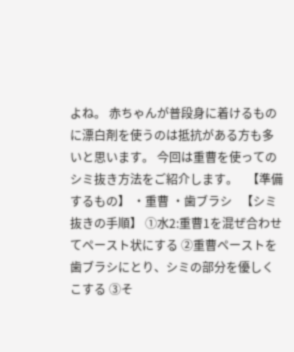よね。 赤ちゃんが普段身に着けるものに漂白剤を使うのは抵抗がある方も多いと思います。 今回は重曹を使ってのシミ抜き方法をご紹介します。   【準備するもの】 ・重曹 ・歯ブラシ   【シミ抜きの手順】 ①水2:重曹1を混ぜ合わせてペースト状にする ②重曹ペーストを歯ブラシにとり、シミの部分を優しくこする ③そ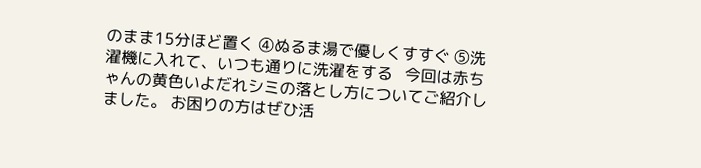のまま15分ほど置く ④ぬるま湯で優しくすすぐ ⑤洗濯機に入れて、いつも通りに洗濯をする   今回は赤ちゃんの黄色いよだれシミの落とし方についてご紹介しました。 お困りの方はぜひ活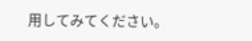用してみてください。